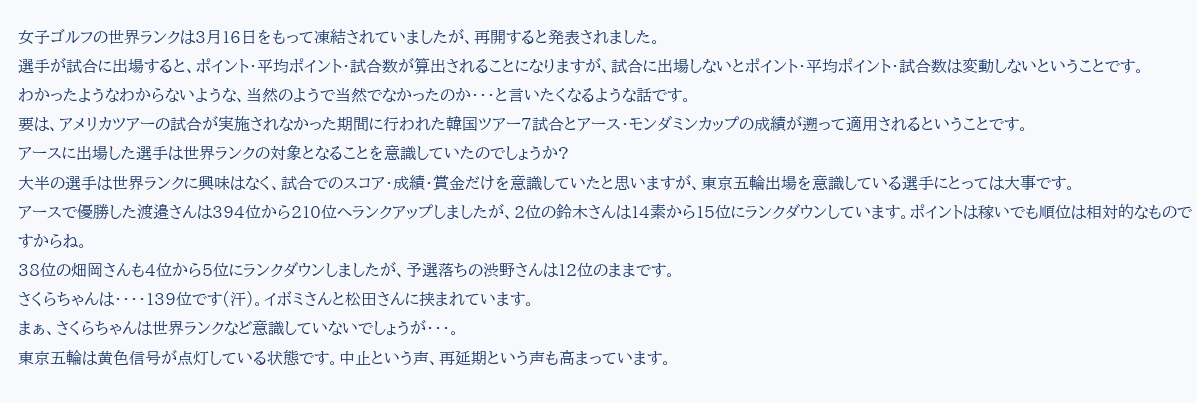女子ゴルフの世界ランクは3月16日をもって凍結されていましたが、再開すると発表されました。
選手が試合に出場すると、ポイント・平均ポイント・試合数が算出されることになりますが、試合に出場しないとポイント・平均ポイント・試合数は変動しないということです。
わかったようなわからないような、当然のようで当然でなかったのか・・・と言いたくなるような話です。
要は、アメリカツアーの試合が実施されなかった期間に行われた韓国ツアー7試合とアース・モンダミンカップの成績が遡って適用されるということです。
アースに出場した選手は世界ランクの対象となることを意識していたのでしょうか?
大半の選手は世界ランクに興味はなく、試合でのスコア・成績・賞金だけを意識していたと思いますが、東京五輪出場を意識している選手にとっては大事です。
アースで優勝した渡邉さんは394位から210位へランクアップしましたが、2位の鈴木さんは14素から15位にランクダウンしています。ポイントは稼いでも順位は相対的なものですからね。
38位の畑岡さんも4位から5位にランクダウンしましたが、予選落ちの渋野さんは12位のままです。
さくらちゃんは・・・・139位です(汗)。イボミさんと松田さんに挟まれています。
まぁ、さくらちゃんは世界ランクなど意識していないでしょうが・・・。
東京五輪は黄色信号が点灯している状態です。中止という声、再延期という声も高まっています。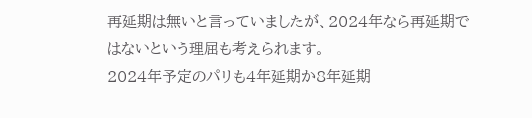再延期は無いと言っていましたが、2024年なら再延期ではないという理屈も考えられます。
2024年予定のパリも4年延期か8年延期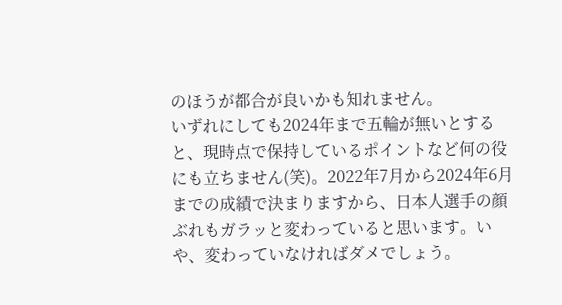のほうが都合が良いかも知れません。
いずれにしても2024年まで五輪が無いとすると、現時点で保持しているポイントなど何の役にも立ちません(笑)。2022年7月から2024年6月までの成績で決まりますから、日本人選手の顔ぶれもガラッと変わっていると思います。いや、変わっていなければダメでしょう。